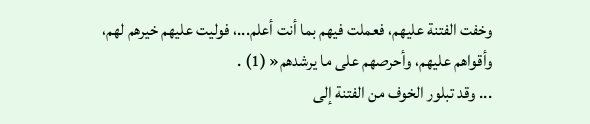وخفت الفتنة عليهم، فعملت فيهم بما أنت أعلم...، فوليت عليهم خيرهم لهم، وأقواهم عليهم، وأحرصهم على ما يرشدهم« (1) .
... وقد تبلور الخوف من الفتنة إلى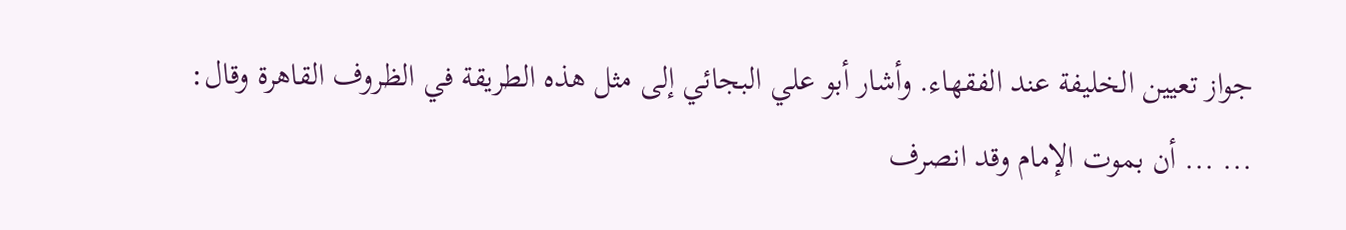جواز تعيين الخليفة عند الفقهاء. وأشار أبو علي البجائي إلى مثل هذه الطريقة في الظروف القاهرة وقال:
... ... أن بموت الإمام وقد انصرف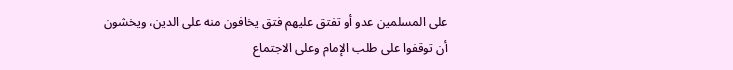على المسلمين عدو أو تفتق عليهم فتق يخافون منه على الدين، ويخشون أن توقفوا على طلب الإمام وعلى الاجتماع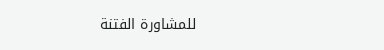للمشاورة الفتنة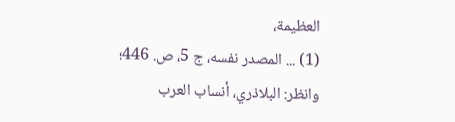العظيمة،
(1) ... المصدر نفسه، ج 5، ص. 446؛ وانظر: البلاذري، أنساب العرب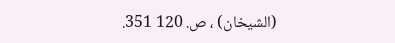(الشيخان) ، ص. 120 351.